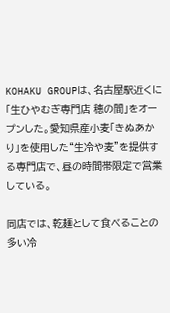KOHAKU GROUPは、名古屋駅近くに「生ひやむぎ専門店 穂の間」をオープンした。愛知県産小麦「きぬあかり」を使用した“生冷や麦”を提供する専門店で、昼の時間帯限定で営業している。

同店では、乾麺として食べることの多い冷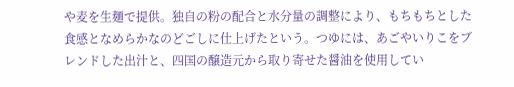や麦を生麺で提供。独自の粉の配合と水分量の調整により、もちもちとした食感となめらかなのどごしに仕上げたという。つゆには、あごやいりこをブレンドした出汁と、四国の醸造元から取り寄せた醤油を使用してい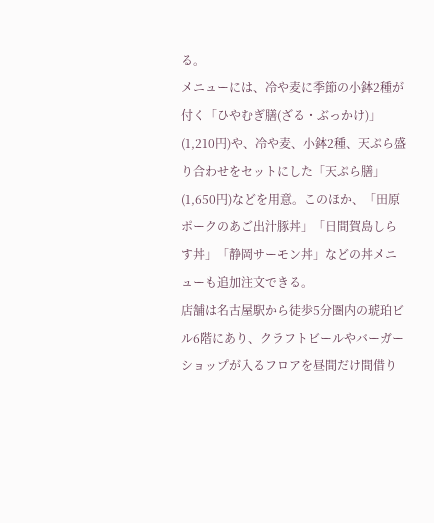る。
メニューには、冷や麦に季節の小鉢2種が付く「ひやむぎ膳(ざる・ぶっかけ)」(1,210円)や、冷や麦、小鉢2種、天ぷら盛り合わせをセットにした「天ぷら膳」(1,650円)などを用意。このほか、「田原ポークのあご出汁豚丼」「日間賀島しらす丼」「静岡サーモン丼」などの丼メニューも追加注文できる。
店舗は名古屋駅から徒歩5分圏内の琥珀ビル6階にあり、クラフトビールやバーガーショップが入るフロアを昼間だけ間借り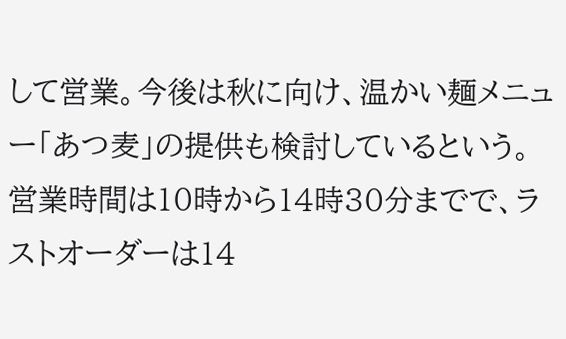して営業。今後は秋に向け、温かい麺メニュー「あつ麦」の提供も検討しているという。
営業時間は10時から14時30分までで、ラストオーダーは14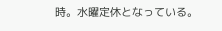時。水曜定休となっている。